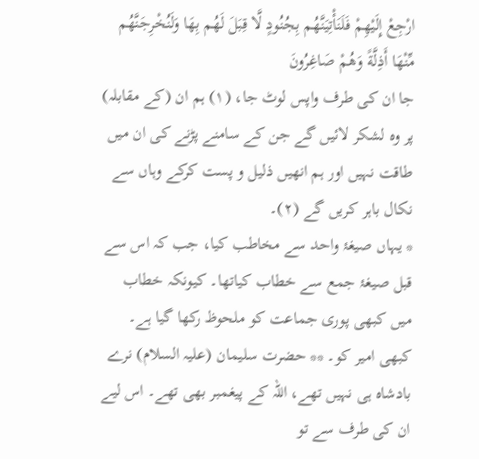ارْجِعْ إِلَيْهِمْ فَلَنَأْتِيَنَّهُم بِجُنُودٍ لَّا قِبَلَ لَهُم بِهَا وَلَنُخْرِجَنَّهُم مِّنْهَا أَذِلَّةً وَهُمْ صَاغِرُونَ
جا ان کی طرف واپس لوٹ جا، (١) ہم ان (کے مقابلہ) پر وہ لشکر لائیں گے جن کے سامنے پڑنے کی ان میں طاقت نہیں اور ہم انھیں ذلیل و پست کرکے وہاں سے نکال باہر کریں گے (٢)۔
* یہاں صیغۂ واحد سے مخاطب کیا، جب کہ اس سے قبل صیغۂ جمع سے خطاب کیاتھا۔ کیونکہ خطاب میں کبھی پوری جماعت کو ملحوظ رکھا گیا ہے۔ کبھی امیر کو۔ ** حضرت سلیمان (عليہ السلام) نرے بادشاہ ہی نہیں تھے، اللہ کے پیغمبر بھی تھے۔ اس لیے ان کی طرف سے تو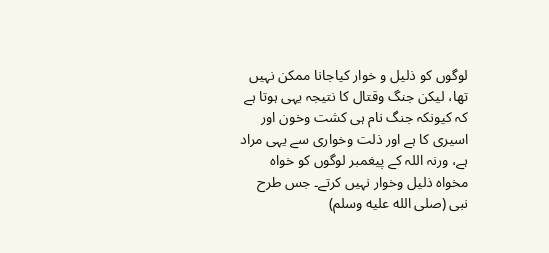لوگوں کو ذلیل و خوار کیاجانا ممکن نہیں تھا، لیکن جنگ وقتال کا نتیجہ یہی ہوتا ہے کہ کیونکہ جنگ نام ہی کشت وخون اور اسیری کا ہے اور ذلت وخواری سے یہی مراد ہے، ورنہ اللہ کے پیغمبر لوگوں کو خواہ مخواہ ذلیل وخوار نہیں کرتے۔ جس طرح نبی (صلى الله عليه وسلم)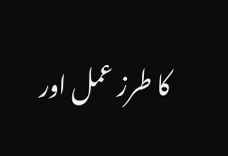کا طرز عمل اور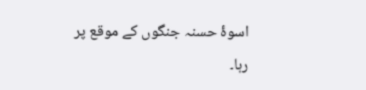اسوۂ حسنہ جنگوں کے موقع پر رہا۔